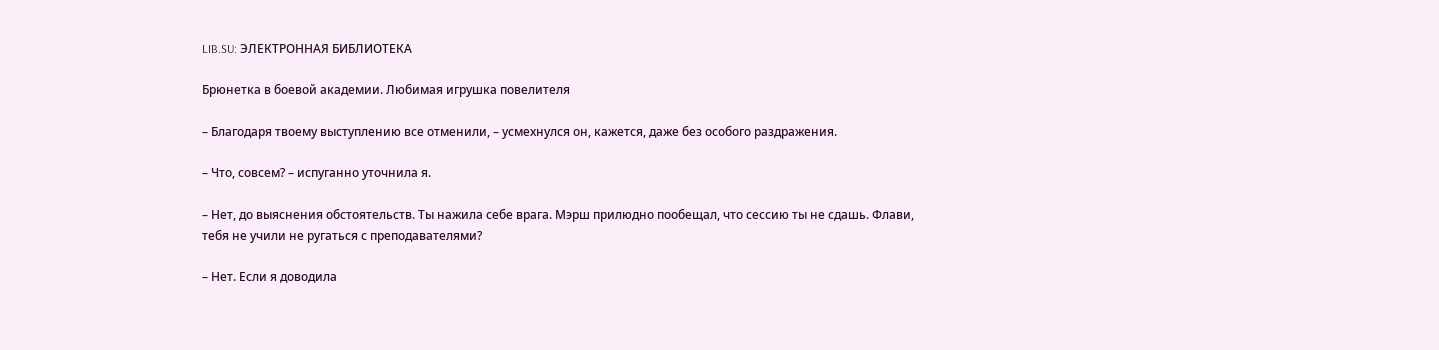LIB.SU: ЭЛЕКТРОННАЯ БИБЛИОТЕКА

Брюнетка в боевой академии. Любимая игрушка повелителя

– Благодаря твоему выступлению все отменили, – усмехнулся он, кажется, даже без особого раздражения.

– Что, совсем? – испуганно уточнила я.

– Нет, до выяснения обстоятельств. Ты нажила себе врага. Мэрш прилюдно пообещал, что сессию ты не сдашь. Флави, тебя не учили не ругаться с преподавателями?

– Нет. Если я доводила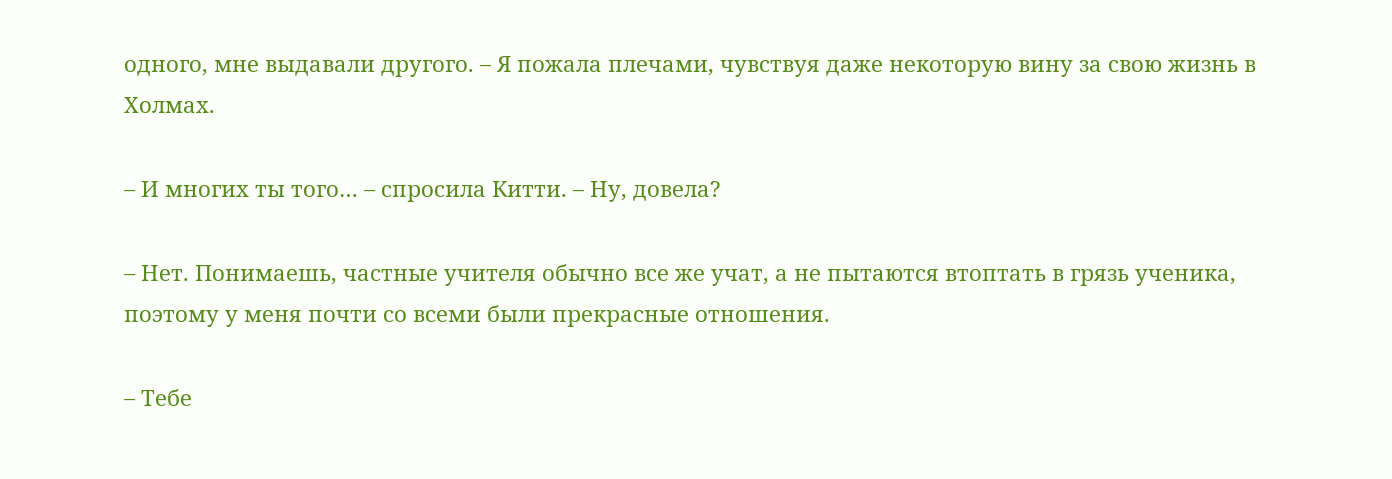одного, мне выдавали другого. – Я пожала плечами, чувствуя даже некоторую вину за свою жизнь в Холмах.

– И многих ты того… – спросила Китти. – Ну, довела?

– Нет. Понимаешь, частные учителя обычно все же учат, а не пытаются втоптать в грязь ученика, поэтому у меня почти со всеми были прекрасные отношения.

– Тебе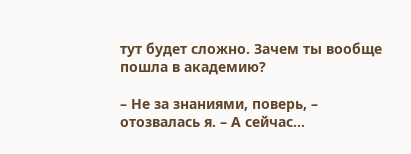тут будет сложно. Зачем ты вообще пошла в академию?

– Не за знаниями, поверь, – отозвалась я. – А сейчас…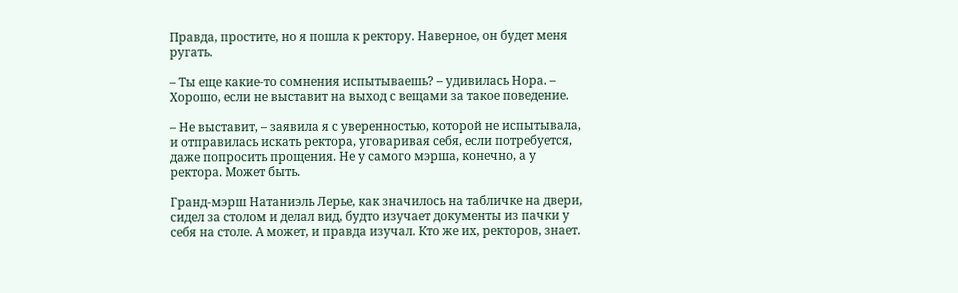Правда, простите, но я пошла к ректору. Наверное, он будет меня ругать.

– Ты еще какие‑то сомнения испытываешь? – удивилась Нора. – Хорошо, если не выставит на выход с вещами за такое поведение.

– Не выставит, – заявила я с уверенностью, которой не испытывала, и отправилась искать ректора, уговаривая себя, если потребуется, даже попросить прощения. Не у самого мэрша, конечно, а у ректора. Может быть.

Гранд‑мэрш Натаниэль Лерье, как значилось на табличке на двери, сидел за столом и делал вид, будто изучает документы из пачки у себя на столе. А может, и правда изучал. Кто же их, ректоров, знает.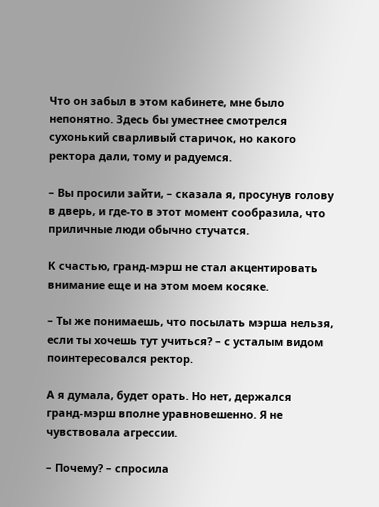Что он забыл в этом кабинете, мне было непонятно. Здесь бы уместнее смотрелся сухонький сварливый старичок, но какого ректора дали, тому и радуемся.

– Вы просили зайти, – сказала я, просунув голову в дверь, и где‑то в этот момент сообразила, что приличные люди обычно стучатся.

К счастью, гранд‑мэрш не стал акцентировать внимание еще и на этом моем косяке.

– Ты же понимаешь, что посылать мэрша нельзя, если ты хочешь тут учиться? – с усталым видом поинтересовался ректор.

А я думала, будет орать. Но нет, держался гранд‑мэрш вполне уравновешенно. Я не чувствовала агрессии.

– Почему? – спросила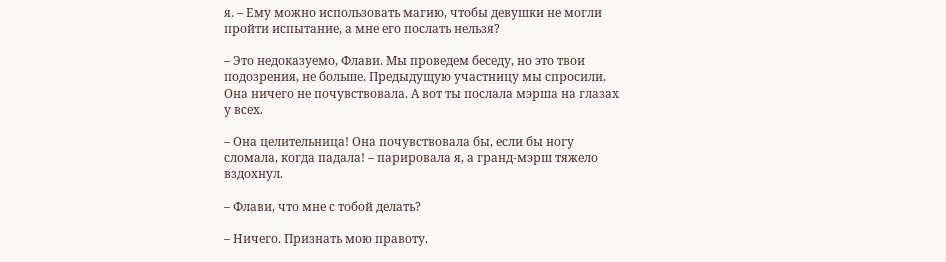я. – Ему можно использовать магию, чтобы девушки не могли пройти испытание, а мне его послать нельзя?

– Это недоказуемо, Флави. Мы проведем беседу, но это твои подозрения, не больше. Предыдущую участницу мы спросили. Она ничего не почувствовала. А вот ты послала мэрша на глазах у всех.

– Она целительница! Она почувствовала бы, если бы ногу сломала, когда падала! – парировала я, а гранд‑мэрш тяжело вздохнул.

– Флави, что мне с тобой делать?

– Ничего. Признать мою правоту.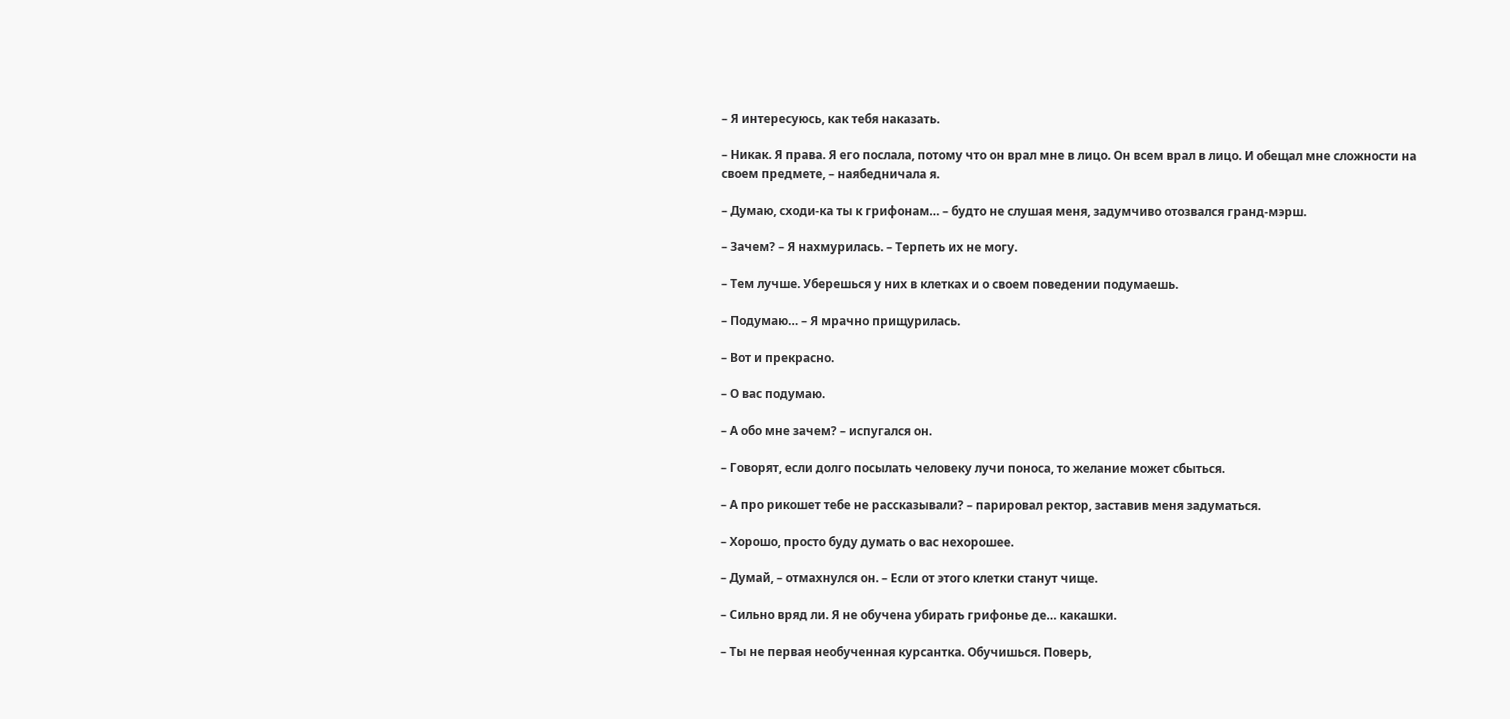– Я интересуюсь, как тебя наказать.

– Никак. Я права. Я его послала, потому что он врал мне в лицо. Он всем врал в лицо. И обещал мне сложности на своем предмете, – наябедничала я.

– Думаю, сходи‑ка ты к грифонам… – будто не слушая меня, задумчиво отозвался гранд‑мэрш.

– Зачем? – Я нахмурилась. – Терпеть их не могу.

– Тем лучше. Уберешься у них в клетках и о своем поведении подумаешь.

– Подумаю… – Я мрачно прищурилась.

– Вот и прекрасно.

– О вас подумаю.

– А обо мне зачем? – испугался он.

– Говорят, если долго посылать человеку лучи поноса, то желание может сбыться.

– А про рикошет тебе не рассказывали? – парировал ректор, заставив меня задуматься.

– Хорошо, просто буду думать о вас нехорошее.

– Думай, – отмахнулся он. – Если от этого клетки станут чище.

– Сильно вряд ли. Я не обучена убирать грифонье де… какашки.

– Ты не первая необученная курсантка. Обучишься. Поверь,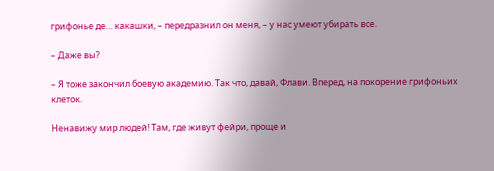грифонье де… какашки, – передразнил он меня, – у нас умеют убирать все.

– Даже вы?

– Я тоже закончил боевую академию. Так что, давай, Флави. Вперед, на покорение грифоньих клеток.

Ненавижу мир людей! Там, где живут фейри, проще и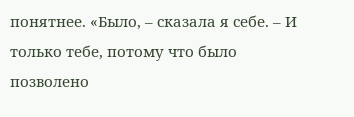понятнее. «Было, – сказала я себе. – И только тебе, потому что было позволено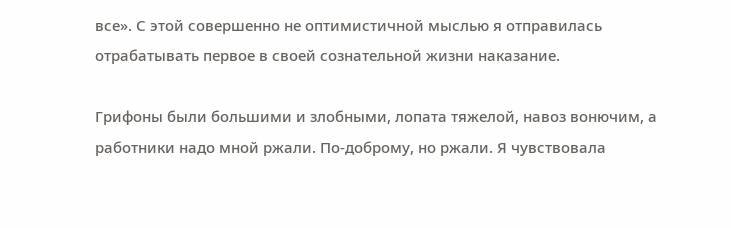все». С этой совершенно не оптимистичной мыслью я отправилась отрабатывать первое в своей сознательной жизни наказание.

Грифоны были большими и злобными, лопата тяжелой, навоз вонючим, а работники надо мной ржали. По‑доброму, но ржали. Я чувствовала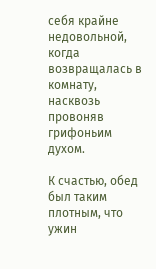себя крайне недовольной, когда возвращалась в комнату, насквозь провоняв грифоньим духом.

К счастью, обед был таким плотным, что ужин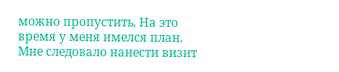можно пропустить. На это время у меня имелся план. Мне следовало нанести визит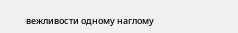вежливости одному наглому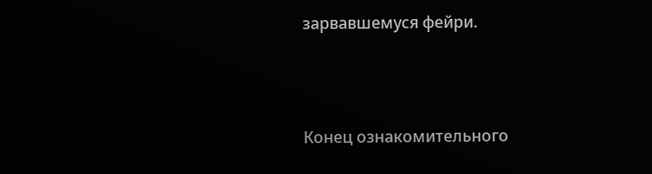зарвавшемуся фейри.



Конец ознакомительного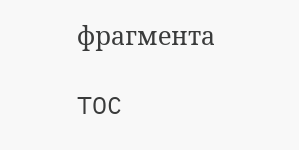фрагмента

TOC